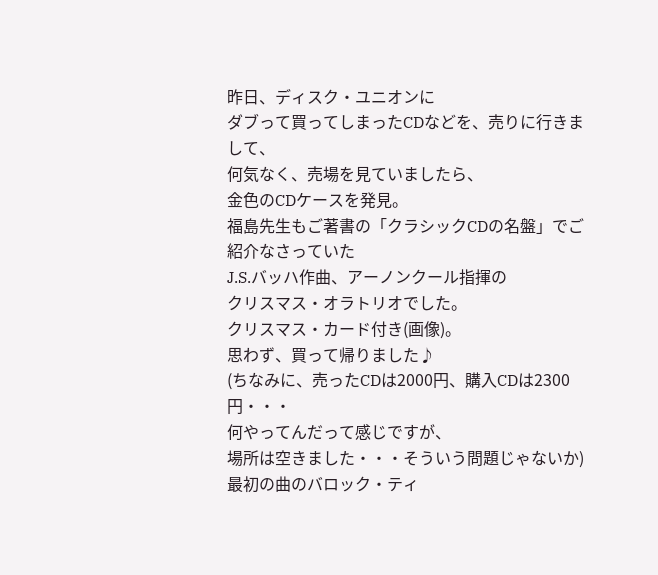昨日、ディスク・ユニオンに
ダブって買ってしまったCDなどを、売りに行きまして、
何気なく、売場を見ていましたら、
金色のCDケースを発見。
福島先生もご著書の「クラシックCDの名盤」でご紹介なさっていた
J.S.バッハ作曲、アーノンクール指揮の
クリスマス・オラトリオでした。
クリスマス・カード付き(画像)。
思わず、買って帰りました♪
(ちなみに、売ったCDは2000円、購入CDは2300円・・・
何やってんだって感じですが、
場所は空きました・・・そういう問題じゃないか)
最初の曲のバロック・ティ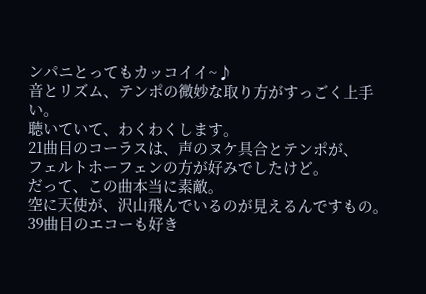ンパニとってもカッコイイ~♪
音とリズム、テンポの微妙な取り方がすっごく上手い。
聴いていて、わくわくします。
21曲目のコーラスは、声のヌケ具合とテンポが、
フェルトホーフェンの方が好みでしたけど。
だって、この曲本当に素敵。
空に天使が、沢山飛んでいるのが見えるんですもの。
39曲目のエコーも好き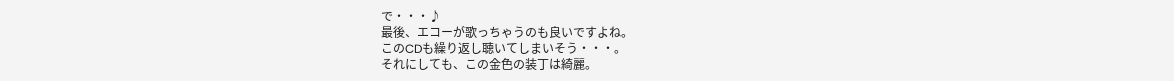で・・・♪
最後、エコーが歌っちゃうのも良いですよね。
このCDも繰り返し聴いてしまいそう・・・。
それにしても、この金色の装丁は綺麗。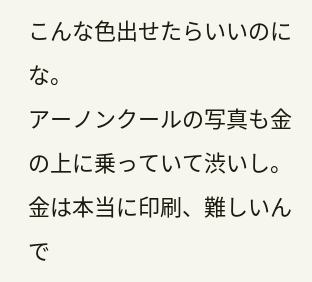こんな色出せたらいいのにな。
アーノンクールの写真も金の上に乗っていて渋いし。
金は本当に印刷、難しいんで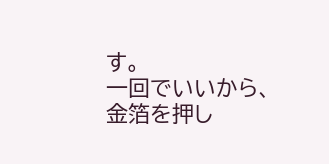す。
一回でいいから、金箔を押し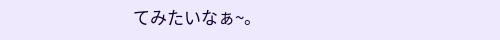てみたいなぁ~。